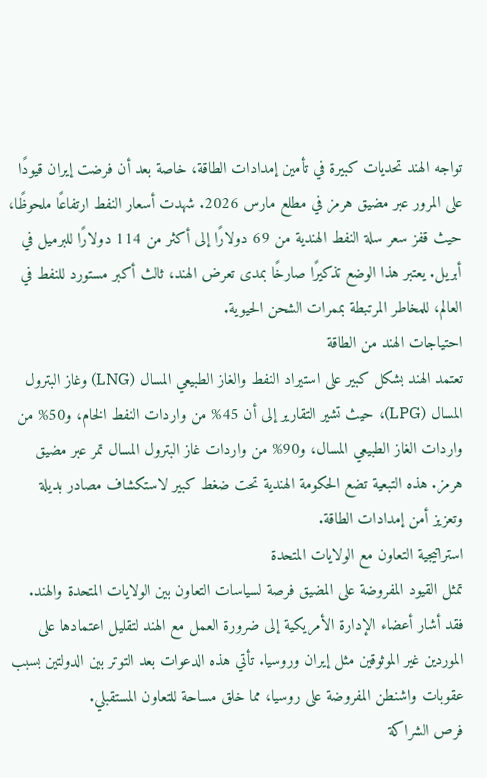تواجه الهند تحديات كبيرة في تأمين إمدادات الطاقة، خاصة بعد أن فرضت إيران قيودًا على المرور عبر مضيق هرمز في مطلع مارس 2026. شهدت أسعار النفط ارتفاعًا ملحوظًا، حيث قفز سعر سلة النفط الهندية من 69 دولارًا إلى أكثر من 114 دولارًا للبرميل في أبريل. يعتبر هذا الوضع تذكيرًا صارخًا بمدى تعرض الهند، ثالث أكبر مستورد للنفط في العالم، للمخاطر المرتبطة بممرات الشحن الحيوية.
احتياجات الهند من الطاقة
تعتمد الهند بشكل كبير على استيراد النفط والغاز الطبيعي المسال (LNG) وغاز البترول المسال (LPG)، حيث تشير التقارير إلى أن 45% من واردات النفط الخام، و50% من واردات الغاز الطبيعي المسال، و90% من واردات غاز البترول المسال تمر عبر مضيق هرمز. هذه التبعية تضع الحكومة الهندية تحت ضغط كبير لاستكشاف مصادر بديلة وتعزيز أمن إمدادات الطاقة.
استراتيجية التعاون مع الولايات المتحدة
تمثل القيود المفروضة على المضيق فرصة لسياسات التعاون بين الولايات المتحدة والهند. فقد أشار أعضاء الإدارة الأمريكية إلى ضرورة العمل مع الهند لتقليل اعتمادها على الموردين غير الموثوقين مثل إيران وروسيا. تأتي هذه الدعوات بعد التوتر بين الدولتين بسبب عقوبات واشنطن المفروضة على روسيا، مما خلق مساحة للتعاون المستقبلي.
فرص الشراكة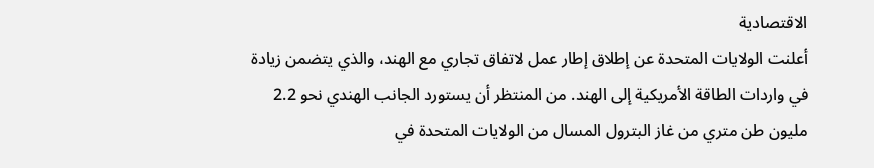الاقتصادية
أعلنت الولايات المتحدة عن إطلاق إطار عمل لاتفاق تجاري مع الهند، والذي يتضمن زيادة في واردات الطاقة الأمريكية إلى الهند. من المنتظر أن يستورد الجانب الهندي نحو 2.2 مليون طن متري من غاز البترول المسال من الولايات المتحدة في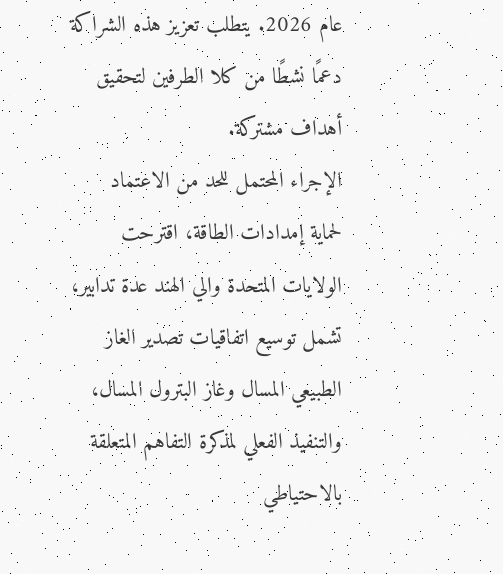عام 2026. يتطلب تعزيز هذه الشراكة دعمًا نشطًا من كلا الطرفين لتحقيق أهداف مشتركة.
الإجراء المحتمل للحد من الاعتماد
لحماية إمدادات الطاقة، اقترحت الولايات المتحدة والي الهند عدة تدابير، تشمل توسيع اتفاقيات تصدير الغاز الطبيعي المسال وغاز البترول المسال، والتنفيذ الفعلي لمذكرة التفاهم المتعلقة بالاحتياطي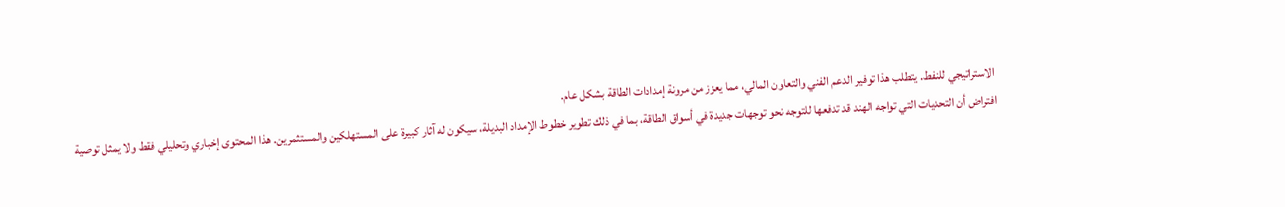الاستراتيجي للنفط. يتطلب هذا توفير الدعم الفني والتعاون المالي، مما يعزز من مرونة إمدادات الطاقة بشكل عام.
افتراض أن التحديات التي تواجه الهند قد تدفعها للتوجه نحو توجهات جديدة في أسواق الطاقة، بما في ذلك تطوير خطوط الإمداد البديلة، سيكون له آثار كبيرة على المستهلكين والمستثمرين. هذا المحتوى إخباري وتحليلي فقط ولا يمثل توصية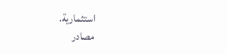استثمارية.
مصادر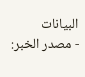البيانات
- مصدر الخبر: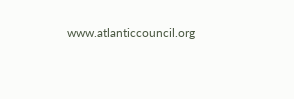www.atlanticcouncil.org